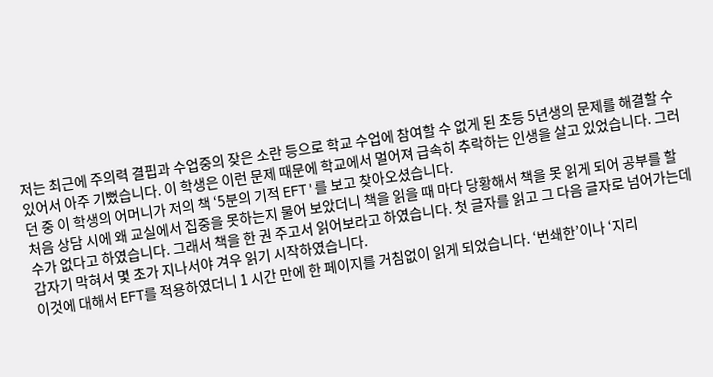저는 최근에 주의력 결핍과 수업중의 잦은 소란 등으로 학교 수업에 참여할 수 없게 된 초등 5년생의 문제를 해결할 수 있어서 아주 기뻤습니다. 이 학생은 이런 문제 때문에 학교에서 멀어져 급속히 추락하는 인생을 살고 있었습니다. 그러던 중 이 학생의 어머니가 저의 책 ‘5분의 기적 EFT'를 보고 찾아오셨습니다.
처음 상담 시에 왜 교실에서 집중을 못하는지 물어 보았더니 책을 읽을 때 마다 당황해서 책을 못 읽게 되어 공부를 할 수가 없다고 하였습니다. 그래서 책을 한 권 주고서 읽어보라고 하였습니다. 첫 글자를 읽고 그 다음 글자로 넘어가는데 갑자기 막혀서 몇 초가 지나서야 겨우 읽기 시작하였습니다.
이것에 대해서 EFT를 적용하였더니 1 시간 만에 한 페이지를 거침없이 읽게 되었습니다. ‘번쇄한’이나 ‘지리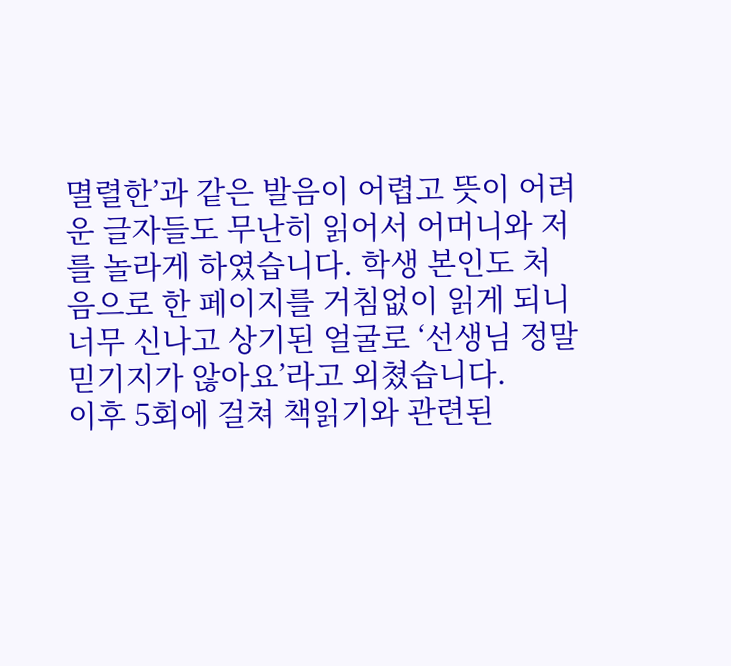멸렬한’과 같은 발음이 어렵고 뜻이 어려운 글자들도 무난히 읽어서 어머니와 저를 놀라게 하였습니다. 학생 본인도 처음으로 한 페이지를 거침없이 읽게 되니 너무 신나고 상기된 얼굴로 ‘선생님 정말 믿기지가 않아요’라고 외쳤습니다.
이후 5회에 걸쳐 책읽기와 관련된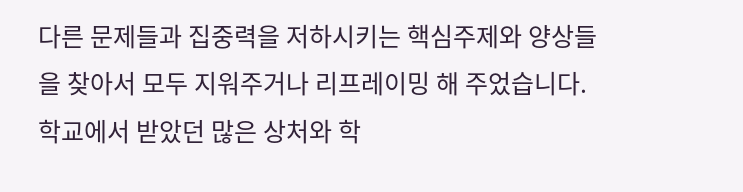다른 문제들과 집중력을 저하시키는 핵심주제와 양상들을 찾아서 모두 지워주거나 리프레이밍 해 주었습니다. 학교에서 받았던 많은 상처와 학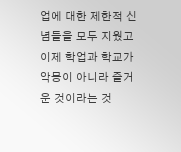업에 대한 제한적 신념들을 모두 지웠고 이제 학업과 학교가 악몽이 아니라 즐거운 것이라는 것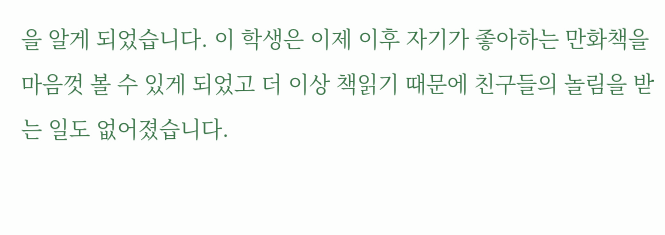을 알게 되었습니다. 이 학생은 이제 이후 자기가 좋아하는 만화책을 마음껏 볼 수 있게 되었고 더 이상 책읽기 때문에 친구들의 놀림을 받는 일도 없어졌습니다.